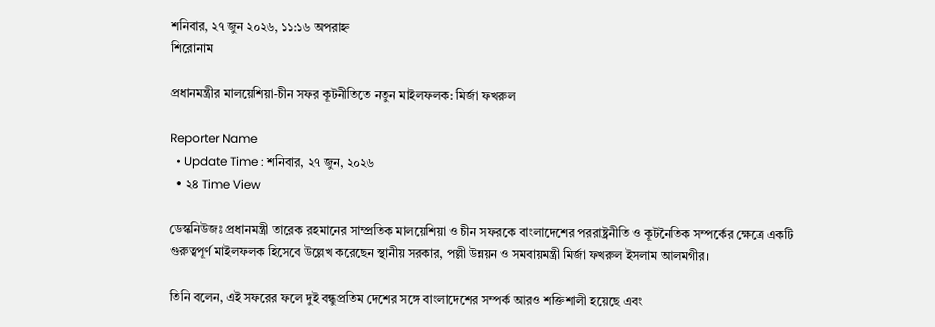শনিবার, ২৭ জুন ২০২৬, ১১:১৬ অপরাহ্ন
শিরোনাম

প্রধানমন্ত্রীর মালয়েশিয়া-চীন সফর কূটনীতিতে নতুন মাইলফলক: মির্জা ফখরুল

Reporter Name
  • Update Time : শনিবার, ২৭ জুন, ২০২৬
  • ২৪ Time View

ডেস্কনিউজঃ প্রধানমন্ত্রী তারেক রহমানের সাম্প্রতিক মালয়েশিয়া ও চীন সফরকে বাংলাদেশের পররাষ্ট্রনীতি ও কূটনৈতিক সম্পর্কের ক্ষেত্রে একটি গুরুত্বপূর্ণ মাইলফলক হিসেবে উল্লেখ করেছেন স্থানীয় সরকার, পল্লী উন্নয়ন ও সমবায়মন্ত্রী মির্জা ফখরুল ইসলাম আলমগীর।

তিনি বলেন, এই সফরের ফলে দুই বন্ধুপ্রতিম দেশের সঙ্গে বাংলাদেশের সম্পর্ক আরও শক্তিশালী হয়েছে এবং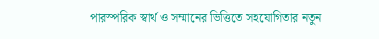পারস্পরিক স্বার্থ ও সম্মানের ভিত্তিতে সহযোগিতার নতুন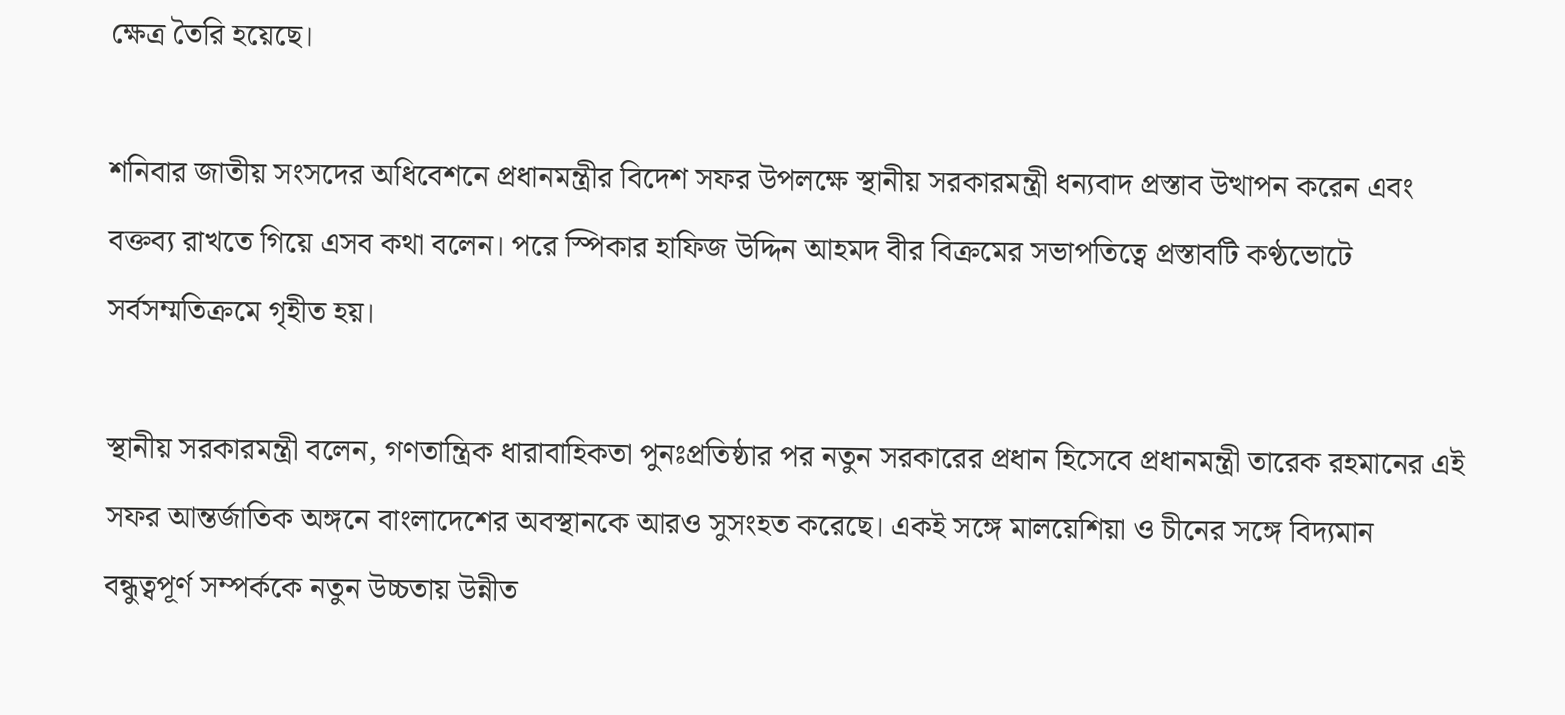ক্ষেত্র তৈরি হয়েছে।

শনিবার জাতীয় সংসদের অধিবেশনে প্রধানমন্ত্রীর বিদেশ সফর উপলক্ষে স্থানীয় সরকারমন্ত্রী ধন্যবাদ প্রস্তাব উত্থাপন করেন এবং বক্তব্য রাখতে গিয়ে এসব কথা বলেন। পরে স্পিকার হাফিজ উদ্দিন আহমদ বীর বিক্রমের সভাপতিত্বে প্রস্তাবটি কণ্ঠভোটে সর্বসম্মতিক্রমে গৃহীত হয়।

স্থানীয় সরকারমন্ত্রী বলেন, গণতান্ত্রিক ধারাবাহিকতা পুনঃপ্রতিষ্ঠার পর নতুন সরকারের প্রধান হিসেবে প্রধানমন্ত্রী তারেক রহমানের এই সফর আন্তর্জাতিক অঙ্গনে বাংলাদেশের অবস্থানকে আরও সুসংহত করেছে। একই সঙ্গে মালয়েশিয়া ও চীনের সঙ্গে বিদ্যমান বন্ধুত্বপূর্ণ সম্পর্ককে নতুন উচ্চতায় উন্নীত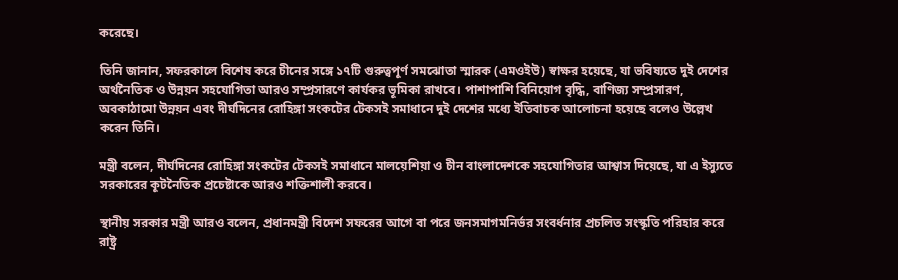করেছে।

তিনি জানান, সফরকালে বিশেষ করে চীনের সঙ্গে ১৭টি গুরুত্বপূর্ণ সমঝোতা স্মারক (এমওইউ) স্বাক্ষর হয়েছে, যা ভবিষ্যতে দুই দেশের অর্থনৈতিক ও উন্নয়ন সহযোগিতা আরও সম্প্রসারণে কার্যকর ভূমিকা রাখবে। পাশাপাশি বিনিয়োগ বৃদ্ধি, বাণিজ্য সম্প্রসারণ, অবকাঠামো উন্নয়ন এবং দীর্ঘদিনের রোহিঙ্গা সংকটের টেকসই সমাধানে দুই দেশের মধ্যে ইতিবাচক আলোচনা হয়েছে বলেও উল্লেখ করেন তিনি।

মন্ত্রী বলেন, দীর্ঘদিনের রোহিঙ্গা সংকটের টেকসই সমাধানে মালয়েশিয়া ও চীন বাংলাদেশকে সহযোগিতার আশ্বাস দিয়েছে, যা এ ইস্যুতে সরকারের কূটনৈতিক প্রচেষ্টাকে আরও শক্তিশালী করবে।

স্থানীয় সরকার মন্ত্রী আরও বলেন, প্রধানমন্ত্রী বিদেশ সফরের আগে বা পরে জনসমাগমনির্ভর সংবর্ধনার প্রচলিত সংস্কৃতি পরিহার করে রাষ্ট্র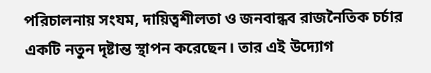পরিচালনায় সংযম, দায়িত্বশীলতা ও জনবান্ধব রাজনৈতিক চর্চার একটি নতুন দৃষ্টান্ত স্থাপন করেছেন। তার এই উদ্যোগ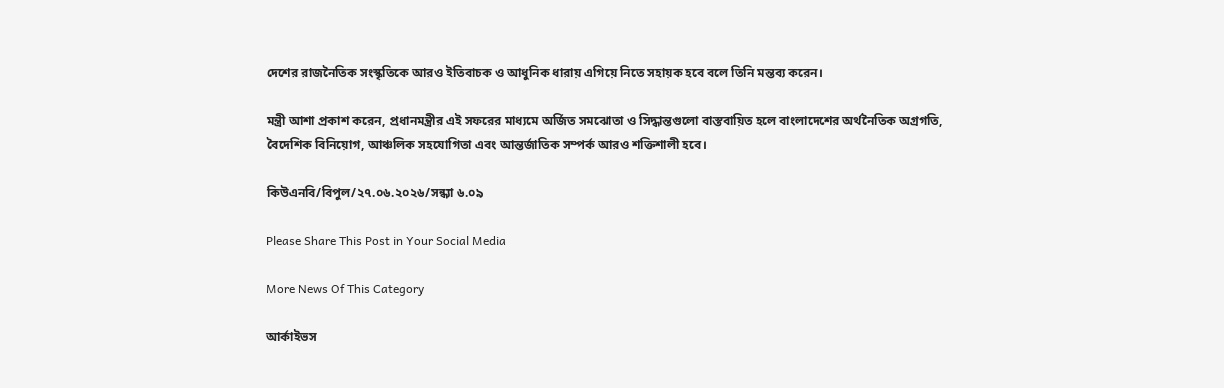দেশের রাজনৈতিক সংস্কৃতিকে আরও ইতিবাচক ও আধুনিক ধারায় এগিয়ে নিতে সহায়ক হবে বলে তিনি মন্তব্য করেন।

মন্ত্রী আশা প্রকাশ করেন, প্রধানমন্ত্রীর এই সফরের মাধ্যমে অর্জিত সমঝোতা ও সিদ্ধান্তগুলো বাস্তবায়িত হলে বাংলাদেশের অর্থনৈতিক অগ্রগতি, বৈদেশিক বিনিয়োগ, আঞ্চলিক সহযোগিতা এবং আন্তর্জাতিক সম্পর্ক আরও শক্তিশালী হবে।

কিউএনবি/বিপুল/২৭.০৬.২০২৬/সন্ধ্যা ৬.০৯

Please Share This Post in Your Social Media

More News Of This Category

আর্কাইভস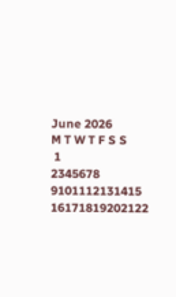June 2026
M T W T F S S
 1
2345678
9101112131415
16171819202122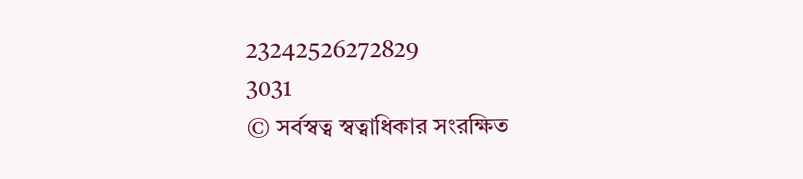23242526272829
3031
© সর্বস্বত্ব স্বত্বাধিকার সংরক্ষিত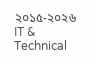২০১৫-২০২৬
IT & Technical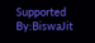Supported By:BiswaJit